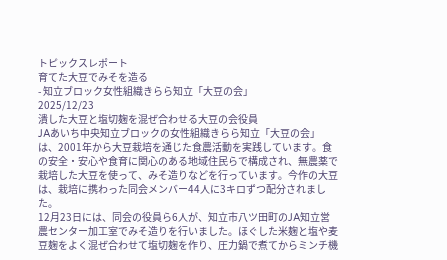トピックスレポート
育てた大豆でみそを造る
- 知立ブロック女性組織きらら知立「大豆の会」
2025/12/23
潰した大豆と塩切麹を混ぜ合わせる大豆の会役員
JAあいち中央知立ブロックの女性組織きらら知立「大豆の会」は、2001年から大豆栽培を通じた食農活動を実践しています。食の安全・安心や食育に関心のある地域住民らで構成され、無農薬で栽培した大豆を使って、みそ造りなどを行っています。今作の大豆は、栽培に携わった同会メンバー44人に3キロずつ配分されました。
12月23日には、同会の役員ら6人が、知立市八ツ田町のJA知立営農センター加工室でみそ造りを行いました。ほぐした米麹と塩や麦豆麹をよく混ぜ合わせて塩切麹を作り、圧力鍋で煮てからミンチ機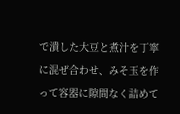で潰した大豆と煮汁を丁寧に混ぜ合わせ、みそ玉を作って容器に隙間なく詰めて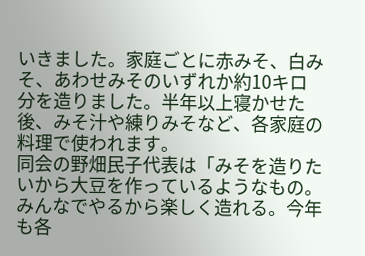いきました。家庭ごとに赤みそ、白みそ、あわせみそのいずれか約10キロ分を造りました。半年以上寝かせた後、みそ汁や練りみそなど、各家庭の料理で使われます。
同会の野畑民子代表は「みそを造りたいから大豆を作っているようなもの。みんなでやるから楽しく造れる。今年も各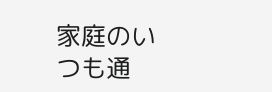家庭のいつも通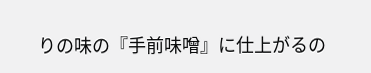りの味の『手前味噌』に仕上がるの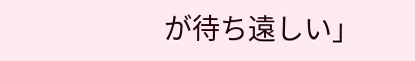が待ち遠しい」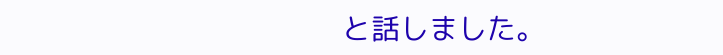と話しました。